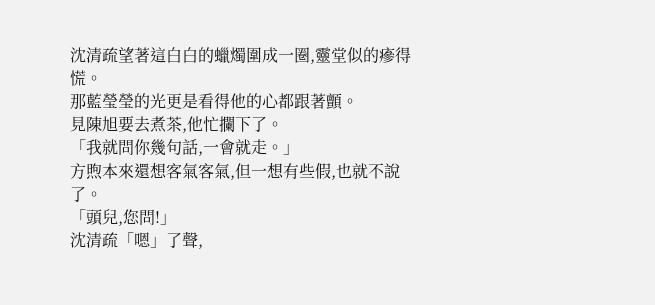沈清疏望著這白白的蠟燭圍成一圈,靈堂似的瘮得慌。
那藍瑩瑩的光更是看得他的心都跟著顫。
見陳旭要去煮茶,他忙攔下了。
「我就問你幾句話,一會就走。」
方煦本來還想客氣客氣,但一想有些假,也就不說了。
「頭兒,您問!」
沈清疏「嗯」了聲,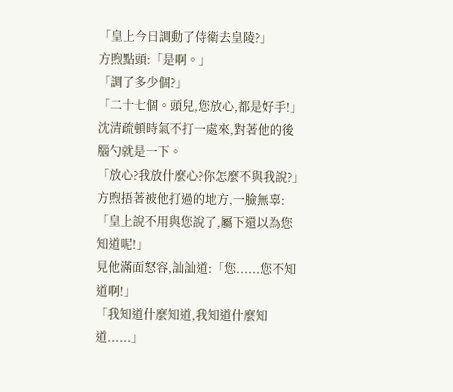「皇上今日調動了侍衛去皇陵?」
方煦點頭:「是啊。」
「調了多少個?」
「二十七個。頭兒,您放心,都是好手!」
沈清疏頓時氣不打一處來,對著他的後腦勺就是一下。
「放心?我放什麼心?你怎麼不與我說?」
方煦捂著被他打過的地方,一臉無辜:「皇上說不用與您說了,屬下還以為您知道呢!」
見他滿面怒容,訕訕道:「您......您不知道啊!」
「我知道什麼知道,我知道什麼知道......」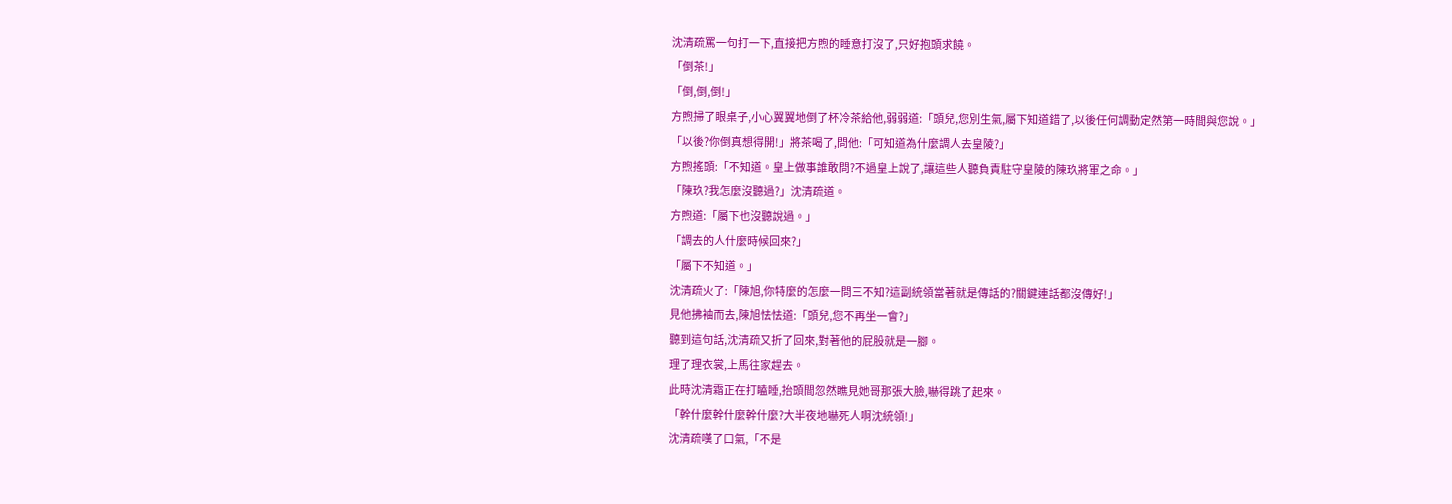沈清疏罵一句打一下,直接把方煦的睡意打沒了,只好抱頭求饒。
「倒茶!」
「倒,倒,倒!」
方煦掃了眼桌子,小心翼翼地倒了杯冷茶給他,弱弱道:「頭兒,您別生氣,屬下知道錯了,以後任何調動定然第一時間與您說。」
「以後?你倒真想得開!」將茶喝了,問他:「可知道為什麼調人去皇陵?」
方煦搖頭:「不知道。皇上做事誰敢問?不過皇上說了,讓這些人聽負責駐守皇陵的陳玖將軍之命。」
「陳玖?我怎麼沒聽過?」沈清疏道。
方煦道:「屬下也沒聽說過。」
「調去的人什麼時候回來?」
「屬下不知道。」
沈清疏火了:「陳旭,你特麼的怎麼一問三不知?這副統領當著就是傳話的?關鍵連話都沒傳好!」
見他拂袖而去,陳旭怯怯道:「頭兒,您不再坐一會?」
聽到這句話,沈清疏又折了回來,對著他的屁股就是一腳。
理了理衣裳,上馬往家趕去。
此時沈清霜正在打瞌睡,抬頭間忽然瞧見她哥那張大臉,嚇得跳了起來。
「幹什麼幹什麼幹什麼?大半夜地嚇死人啊沈統領!」
沈清疏嘆了口氣,「不是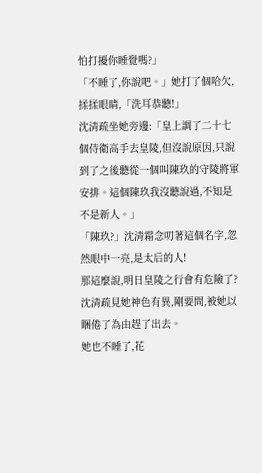怕打擾你睡覺嗎?」
「不睡了,你說吧。」她打了個哈欠,揉揉眼睛,「洗耳恭聽!」
沈清疏坐她旁邊:「皇上調了二十七個侍衛高手去皇陵,但沒說原因,只說到了之後聽從一個叫陳玖的守陵將軍安排。這個陳玖我沒聽說過,不知是不是新人。」
「陳玖?」沈清霜念叨著這個名字,忽然眼中一亮,是太后的人!
那這麼說,明日皇陵之行會有危險了?
沈清疏見她神色有異,剛要問,被她以睏倦了為由趕了出去。
她也不睡了,花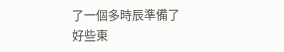了一個多時辰準備了好些東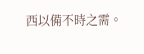西以備不時之需。